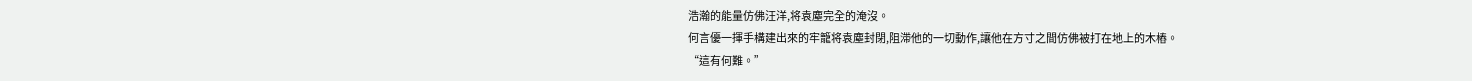浩瀚的能量仿佛汪洋,将袁塵完全的淹沒。
何言優一揮手構建出來的牢籠将袁塵封閉,阻滞他的一切動作,讓他在方寸之間仿佛被打在地上的木樁。
“這有何難。”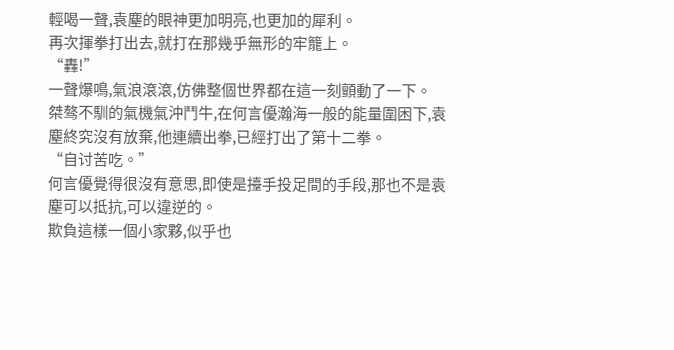輕喝一聲,袁塵的眼神更加明亮,也更加的犀利。
再次揮拳打出去,就打在那幾乎無形的牢籠上。
“轟!”
一聲爆鳴,氣浪滾滾,仿佛整個世界都在這一刻顫動了一下。
桀骜不馴的氣機氣沖鬥牛,在何言優瀚海一般的能量圍困下,袁塵終究沒有放棄,他連續出拳,已經打出了第十二拳。
“自讨苦吃。”
何言優覺得很沒有意思,即使是擡手投足間的手段,那也不是袁塵可以抵抗,可以違逆的。
欺負這樣一個小家夥,似乎也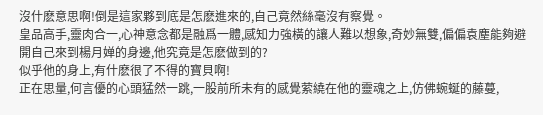沒什麽意思啊!倒是這家夥到底是怎麽進來的,自己竟然絲毫沒有察覺。
皇品高手,靈肉合一,心神意念都是融爲一體,感知力強橫的讓人難以想象,奇妙無雙,偏偏袁塵能夠避開自己來到楊月婵的身邊,他究竟是怎麽做到的?
似乎他的身上,有什麽很了不得的寶貝啊!
正在思量,何言優的心頭猛然一跳,一股前所未有的感覺萦繞在他的靈魂之上,仿佛蜿蜒的藤蔓,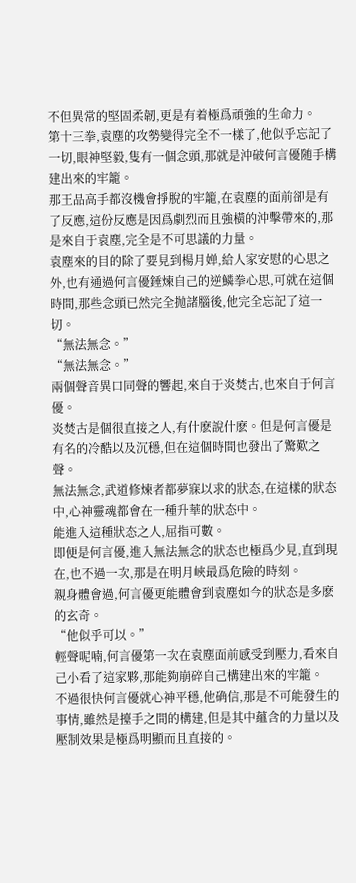不但異常的堅固柔韌,更是有着極爲頑強的生命力。
第十三拳,袁塵的攻勢變得完全不一樣了,他似乎忘記了一切,眼神堅毅,隻有一個念頭,那就是沖破何言優随手構建出來的牢籠。
那王品高手都沒機會掙脫的牢籠,在袁塵的面前卻是有了反應,這份反應是因爲劇烈而且強橫的沖擊帶來的,那是來自于袁塵,完全是不可思議的力量。
袁塵來的目的除了要見到楊月婵,給人家安慰的心思之外,也有通過何言優錘煉自己的逆鱗拳心思,可就在這個時間,那些念頭已然完全抛諸腦後,他完全忘記了這一切。
“無法無念。”
“無法無念。”
兩個聲音異口同聲的響起,來自于炎焚古,也來自于何言優。
炎焚古是個很直接之人,有什麽說什麽。但是何言優是有名的冷酷以及沉穩,但在這個時間也發出了驚歎之聲。
無法無念,武道修煉者都夢寐以求的狀态,在這樣的狀态中,心神靈魂都會在一種升華的狀态中。
能進入這種狀态之人,屈指可數。
即便是何言優,進入無法無念的狀态也極爲少見,直到現在,也不過一次,那是在明月峽最爲危險的時刻。
親身體會過,何言優更能體會到袁塵如今的狀态是多麽的玄奇。
“他似乎可以。”
輕聲呢喃,何言優第一次在袁塵面前感受到壓力,看來自己小看了這家夥,那能夠崩碎自己構建出來的牢籠。
不過很快何言優就心神平穩,他确信,那是不可能發生的事情,雖然是擡手之間的構建,但是其中蘊含的力量以及壓制效果是極爲明顯而且直接的。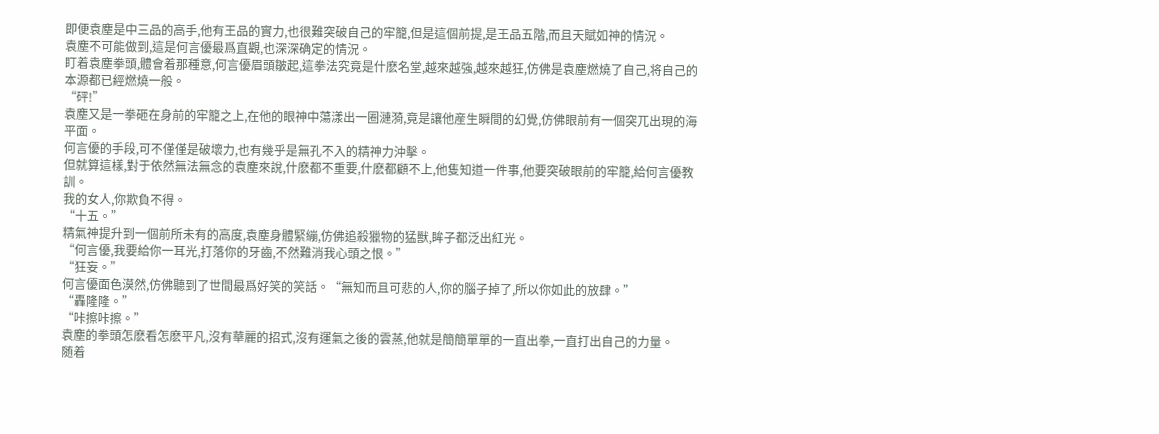即便袁塵是中三品的高手,他有王品的實力,也很難突破自己的牢籠,但是這個前提,是王品五階,而且天賦如神的情況。
袁塵不可能做到,這是何言優最爲直觀,也深深确定的情況。
盯着袁塵拳頭,體會着那種意,何言優眉頭皺起,這拳法究竟是什麽名堂,越來越強,越來越狂,仿佛是袁塵燃燒了自己,将自己的本源都已經燃燒一般。
“砰!”
袁塵又是一拳砸在身前的牢籠之上,在他的眼神中蕩漾出一圈漣漪,竟是讓他産生瞬間的幻覺,仿佛眼前有一個突兀出現的海平面。
何言優的手段,可不僅僅是破壞力,也有幾乎是無孔不入的精神力沖擊。
但就算這樣,對于依然無法無念的袁塵來說,什麽都不重要,什麽都顧不上,他隻知道一件事,他要突破眼前的牢籠,給何言優教訓。
我的女人,你欺負不得。
“十五。”
精氣神提升到一個前所未有的高度,袁塵身體緊繃,仿佛追殺獵物的猛獸,眸子都泛出紅光。
“何言優,我要給你一耳光,打落你的牙齒,不然難消我心頭之恨。”
“狂妄。”
何言優面色漠然,仿佛聽到了世間最爲好笑的笑話。“無知而且可悲的人,你的腦子掉了,所以你如此的放肆。”
“轟隆隆。”
“咔擦咔擦。”
袁塵的拳頭怎麽看怎麽平凡,沒有華麗的招式,沒有運氣之後的雲蒸,他就是簡簡單單的一直出拳,一直打出自己的力量。
随着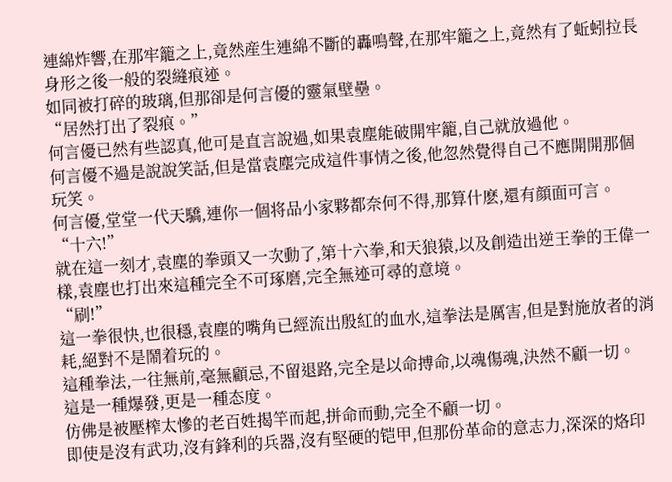連綿炸響,在那牢籠之上,竟然産生連綿不斷的轟鳴聲,在那牢籠之上,竟然有了蚯蚓拉長身形之後一般的裂縫痕迹。
如同被打碎的玻璃,但那卻是何言優的靈氣壁壘。
“居然打出了裂痕。”
何言優已然有些認真,他可是直言說過,如果袁塵能破開牢籠,自己就放過他。
何言優不過是說說笑話,但是當袁塵完成這件事情之後,他忽然覺得自己不應開開那個玩笑。
何言優,堂堂一代天驕,連你一個将品小家夥都奈何不得,那算什麽,還有顔面可言。
“十六!”
就在這一刻才,袁塵的拳頭又一次動了,第十六拳,和天狼猿,以及創造出逆王拳的王偉一樣,袁塵也打出來這種完全不可琢磨,完全無迹可尋的意境。
“刷!”
這一拳很快,也很穩,袁塵的嘴角已經流出殷紅的血水,這拳法是厲害,但是對施放者的消耗,絕對不是鬧着玩的。
這種拳法,一往無前,毫無顧忌,不留退路,完全是以命搏命,以魂傷魂,決然不顧一切。
這是一種爆發,更是一種态度。
仿佛是被壓榨太慘的老百姓揭竿而起,拼命而動,完全不顧一切。
即使是沒有武功,沒有鋒利的兵器,沒有堅硬的铠甲,但那份革命的意志力,深深的烙印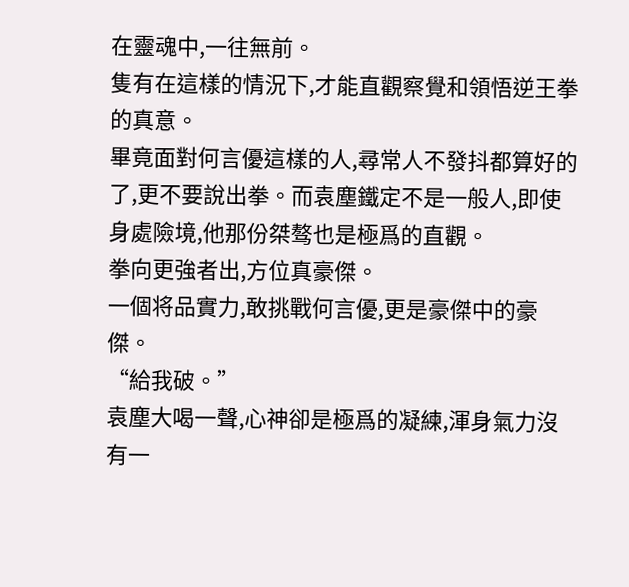在靈魂中,一往無前。
隻有在這樣的情況下,才能直觀察覺和領悟逆王拳的真意。
畢竟面對何言優這樣的人,尋常人不發抖都算好的了,更不要說出拳。而袁塵鐵定不是一般人,即使身處險境,他那份桀骜也是極爲的直觀。
拳向更強者出,方位真豪傑。
一個将品實力,敢挑戰何言優,更是豪傑中的豪傑。
“給我破。”
袁塵大喝一聲,心神卻是極爲的凝練,渾身氣力沒有一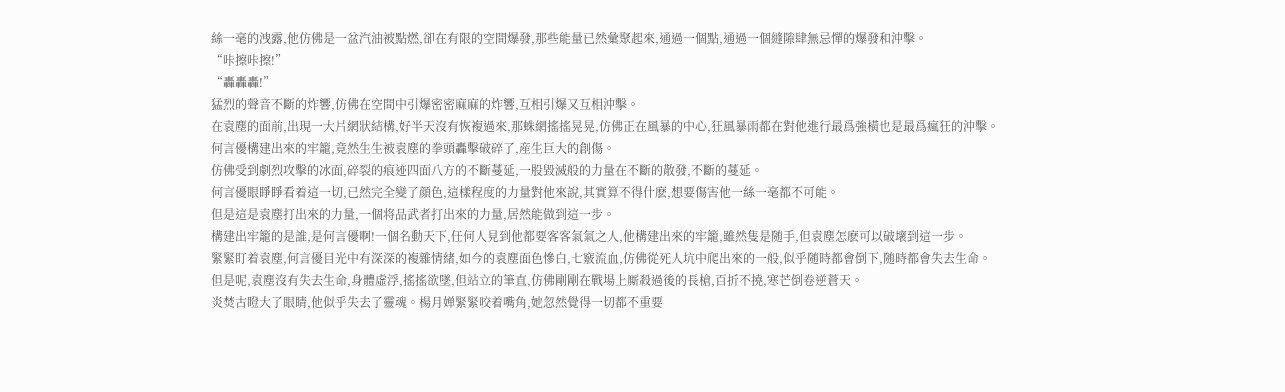絲一毫的洩露,他仿佛是一盆汽油被點燃,卻在有限的空間爆發,那些能量已然彙聚起來,通過一個點,通過一個縫隙肆無忌憚的爆發和沖擊。
“咔擦咔擦!”
“轟轟轟!”
猛烈的聲音不斷的炸響,仿佛在空間中引爆密密麻麻的炸響,互相引爆又互相沖擊。
在袁塵的面前,出現一大片網狀結構,好半天沒有恢複過來,那蛛網搖搖晃晃,仿佛正在風暴的中心,狂風暴雨都在對他進行最爲強橫也是最爲瘋狂的沖擊。
何言優構建出來的牢籠,竟然生生被袁塵的拳頭轟擊破碎了,産生巨大的創傷。
仿佛受到劇烈攻擊的冰面,碎裂的痕迹四面八方的不斷蔓延,一股毀滅般的力量在不斷的散發,不斷的蔓延。
何言優眼睜睜看着這一切,已然完全變了顔色,這樣程度的力量對他來說,其實算不得什麽,想要傷害他一絲一毫都不可能。
但是這是袁塵打出來的力量,一個将品武者打出來的力量,居然能做到這一步。
構建出牢籠的是誰,是何言優啊!一個名動天下,任何人見到他都要客客氣氣之人,他構建出來的牢籠,雖然隻是随手,但袁塵怎麽可以破壞到這一步。
緊緊盯着袁塵,何言優目光中有深深的複雜情緒,如今的袁塵面色慘白,七竅流血,仿佛從死人坑中爬出來的一般,似乎随時都會倒下,随時都會失去生命。
但是呢,袁塵沒有失去生命,身體虛浮,搖搖欲墜,但站立的筆直,仿佛剛剛在戰場上厮殺過後的長槍,百折不撓,寒芒倒卷逆蒼天。
炎焚古瞪大了眼睛,他似乎失去了靈魂。楊月婵緊緊咬着嘴角,她忽然覺得一切都不重要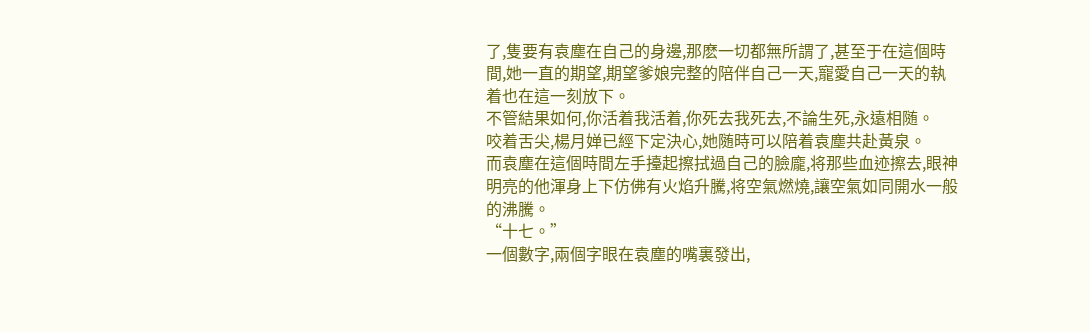了,隻要有袁塵在自己的身邊,那麽一切都無所謂了,甚至于在這個時間,她一直的期望,期望爹娘完整的陪伴自己一天,寵愛自己一天的執着也在這一刻放下。
不管結果如何,你活着我活着,你死去我死去,不論生死,永遠相随。
咬着舌尖,楊月婵已經下定決心,她随時可以陪着袁塵共赴黃泉。
而袁塵在這個時間左手擡起擦拭過自己的臉龐,将那些血迹擦去,眼神明亮的他渾身上下仿佛有火焰升騰,将空氣燃燒,讓空氣如同開水一般的沸騰。
“十七。”
一個數字,兩個字眼在袁塵的嘴裏發出,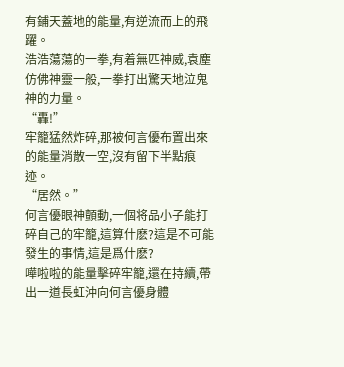有鋪天蓋地的能量,有逆流而上的飛躍。
浩浩蕩蕩的一拳,有着無匹神威,袁塵仿佛神靈一般,一拳打出驚天地泣鬼神的力量。
“轟!”
牢籠猛然炸碎,那被何言優布置出來的能量消散一空,沒有留下半點痕迹。
“居然。”
何言優眼神顫動,一個将品小子能打碎自己的牢籠,這算什麽?這是不可能發生的事情,這是爲什麽?
嘩啦啦的能量擊碎牢籠,還在持續,帶出一道長虹沖向何言優身體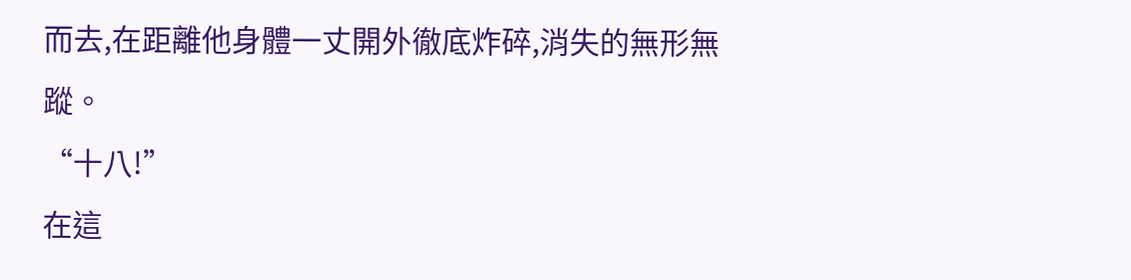而去,在距離他身體一丈開外徹底炸碎,消失的無形無蹤。
“十八!”
在這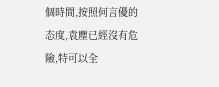個時間,按照何言優的态度,袁塵已經沒有危險,特可以全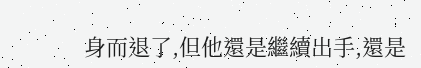身而退了,但他還是繼續出手,還是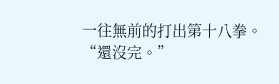一往無前的打出第十八拳。
“還沒完。”